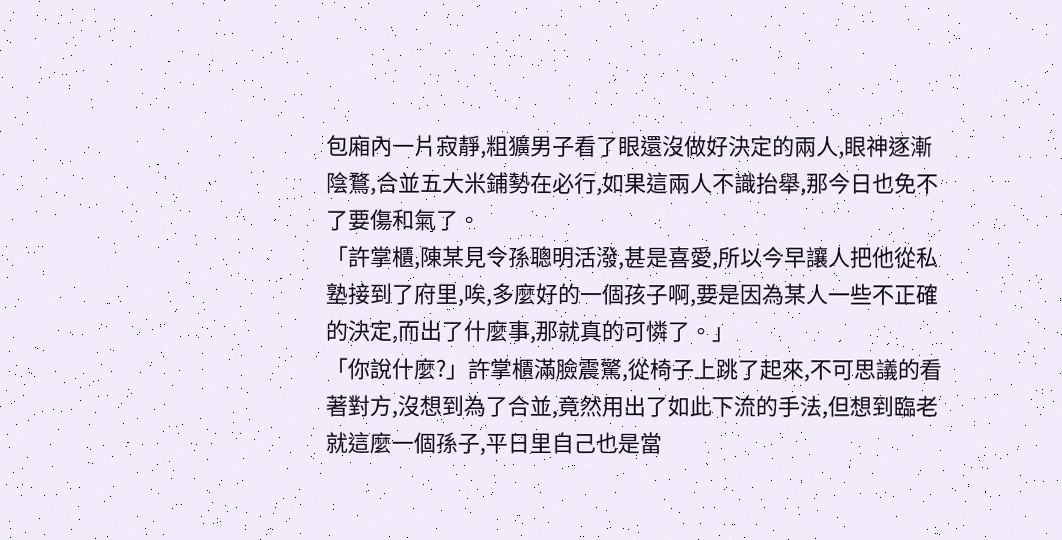包廂內一片寂靜,粗獷男子看了眼還沒做好決定的兩人,眼神逐漸陰鶩,合並五大米鋪勢在必行,如果這兩人不識抬舉,那今日也免不了要傷和氣了。
「許掌櫃,陳某見令孫聰明活潑,甚是喜愛,所以今早讓人把他從私塾接到了府里,唉,多麼好的一個孩子啊,要是因為某人一些不正確的決定,而出了什麼事,那就真的可憐了。」
「你說什麼?」許掌櫃滿臉震驚,從椅子上跳了起來,不可思議的看著對方,沒想到為了合並,竟然用出了如此下流的手法,但想到臨老就這麼一個孫子,平日里自己也是當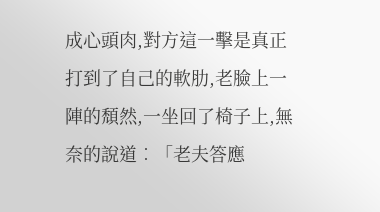成心頭肉,對方這一擊是真正打到了自己的軟肋,老臉上一陣的頹然,一坐回了椅子上,無奈的說道︰「老夫答應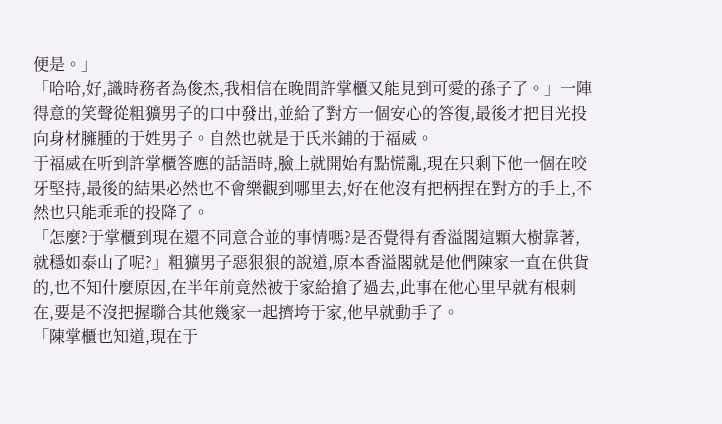便是。」
「哈哈,好,識時務者為俊杰,我相信在晚間許掌櫃又能見到可愛的孫子了。」一陣得意的笑聲從粗獷男子的口中發出,並給了對方一個安心的答復,最後才把目光投向身材臃腫的于姓男子。自然也就是于氏米鋪的于福威。
于福威在听到許掌櫃答應的話語時,臉上就開始有點慌亂,現在只剩下他一個在咬牙堅持,最後的結果必然也不會樂觀到哪里去,好在他沒有把柄捏在對方的手上,不然也只能乖乖的投降了。
「怎麼?于掌櫃到現在還不同意合並的事情嗎?是否覺得有香溢閣這顆大樹靠著,就穩如泰山了呢?」粗獷男子惡狠狠的說道,原本香溢閣就是他們陳家一直在供貨的,也不知什麼原因,在半年前竟然被于家給搶了過去,此事在他心里早就有根刺在,要是不沒把握聯合其他幾家一起擠垮于家,他早就動手了。
「陳掌櫃也知道,現在于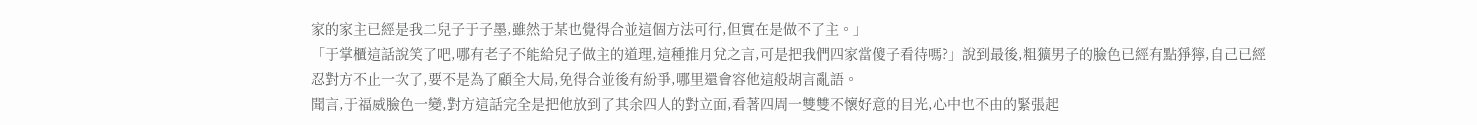家的家主已經是我二兒子于子墨,雖然于某也覺得合並這個方法可行,但實在是做不了主。」
「于掌櫃這話說笑了吧,哪有老子不能給兒子做主的道理,這種推月兌之言,可是把我們四家當傻子看待嗎?」說到最後,粗獷男子的臉色已經有點猙獰,自己已經忍對方不止一次了,要不是為了顧全大局,免得合並後有紛爭,哪里還會容他這般胡言亂語。
聞言,于福威臉色一變,對方這話完全是把他放到了其余四人的對立面,看著四周一雙雙不懷好意的目光,心中也不由的緊張起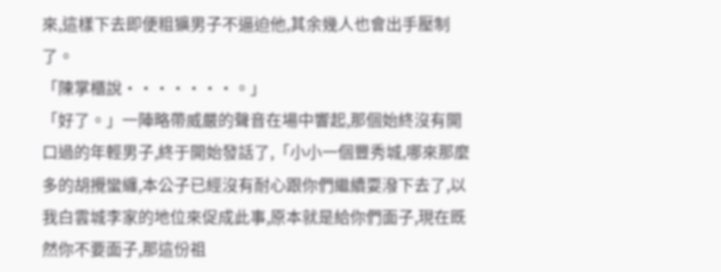來,這樣下去即便粗獷男子不逼迫他,其余幾人也會出手壓制了。
「陳掌櫃說•••••••。」
「好了。」一陣略帶威嚴的聲音在場中響起,那個始終沒有開口過的年輕男子,終于開始發話了,「小小一個豐秀城,哪來那麼多的胡攪蠻纏,本公子已經沒有耐心跟你們繼續耍潑下去了,以我白雲城李家的地位來促成此事,原本就是給你們面子,現在既然你不要面子,那這份祖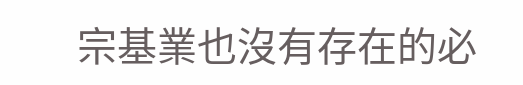宗基業也沒有存在的必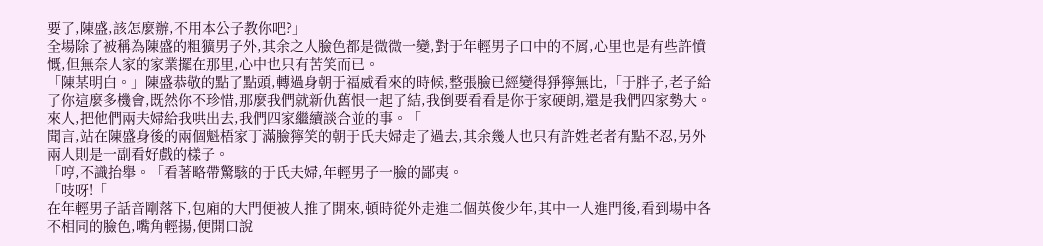要了,陳盛,該怎麼辦,不用本公子教你吧?」
全場除了被稱為陳盛的粗獷男子外,其余之人臉色都是微微一變,對于年輕男子口中的不屑,心里也是有些許憤慨,但無奈人家的家業擺在那里,心中也只有苦笑而已。
「陳某明白。」陳盛恭敬的點了點頭,轉過身朝于福威看來的時候,整張臉已經變得猙獰無比,「于胖子,老子給了你這麼多機會,既然你不珍惜,那麼我們就新仇舊恨一起了結,我倒要看看是你于家硬朗,還是我們四家勢大。來人,把他們兩夫婦給我哄出去,我們四家繼續談合並的事。「
聞言,站在陳盛身後的兩個魁梧家丁滿臉獰笑的朝于氏夫婦走了過去,其余幾人也只有許姓老者有點不忍,另外兩人則是一副看好戲的樣子。
「哼,不識抬舉。「看著略帶驚駭的于氏夫婦,年輕男子一臉的鄙夷。
「吱呀!「
在年輕男子話音剛落下,包廂的大門便被人推了開來,頓時從外走進二個英俊少年,其中一人進門後,看到場中各不相同的臉色,嘴角輕揚,便開口說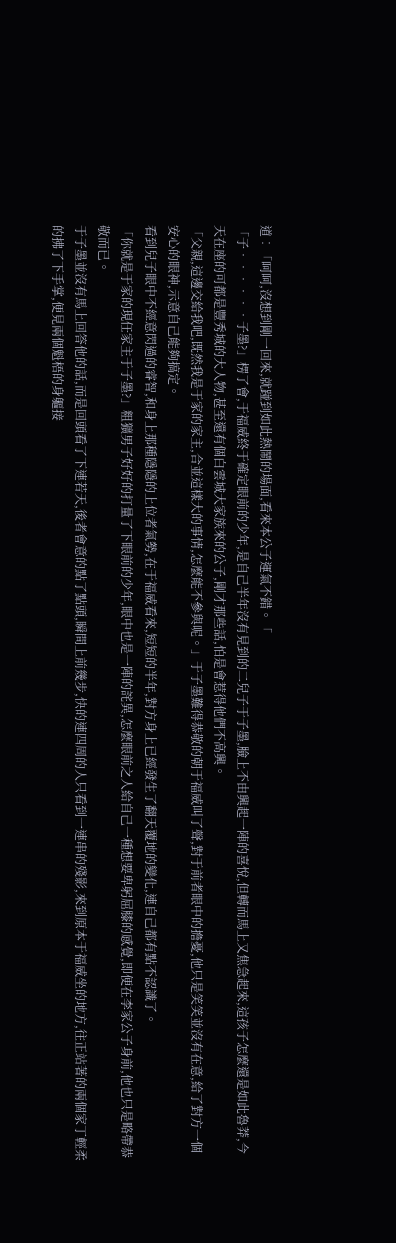道︰「呵呵,沒想到剛一回來,就踫到如此熱鬧的場面,看來本公子運氣不錯。「
「子••••••子墨?」楞了會,于福威終于確定眼前的少年,是自己半年沒有見到的二兒子于子墨,臉上不由興起一陣的喜悅,但轉而馬上又焦急起來,這孩子怎麼還是如此魯莽,今天在座的可都是豐秀城的大人物,甚至還有個白雲城大家族來的公子,剛才那些話,怕是會惹得他們不高興。
「父親,這邊交給我吧,既然我是于家的家主,合並這樣大的事情,怎麼能不參與呢。」于子墨難得恭敬的朝于福威叫了聲,對于前者眼中的擔憂,他只是笑笑並沒有在意,給了對方一個安心的眼神,示意自己能夠搞定。
看到兒子眼中不經意閃過的睿智,和身上那種隱隱的上位者氣勢,在于福威看來,短短的半年,對方身上已經發生了翻天覆地的變化,連自己都有點不認識了。
「你就是于家的現任家主于子墨?」粗獷男子好好的打量了下眼前的少年,眼中也是一陣的詫異,怎麼眼前之人給自己一種想要卑躬屈膝的感覺,即便在李家公子身前,他也只是略帶恭敬而已。
于子墨並沒有馬上回答他的話,而是回頭看了下連若天,後者會意的點了點頭,瞬間上前幾步,快的連四周的人只看到一連串的殘影,來到原本于福威坐的地方,往正站著的兩個家丁輕柔的拂了下手掌,便見兩個魁梧的身軀接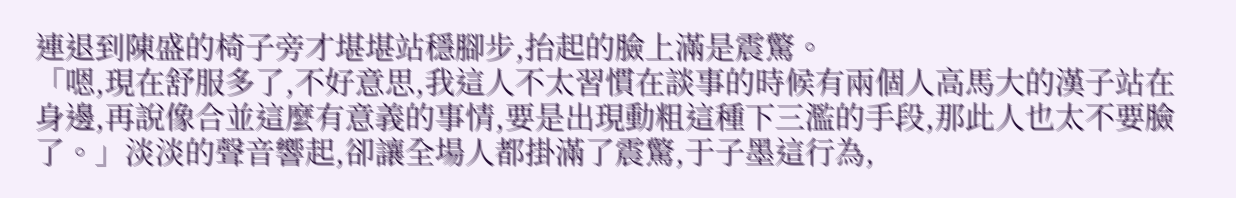連退到陳盛的椅子旁才堪堪站穩腳步,抬起的臉上滿是震驚。
「嗯,現在舒服多了,不好意思,我這人不太習慣在談事的時候有兩個人高馬大的漢子站在身邊,再說像合並這麼有意義的事情,要是出現動粗這種下三濫的手段,那此人也太不要臉了。」淡淡的聲音響起,卻讓全場人都掛滿了震驚,于子墨這行為,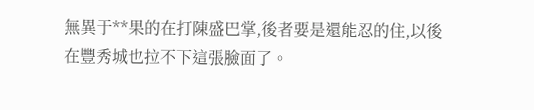無異于**果的在打陳盛巴掌,後者要是還能忍的住,以後在豐秀城也拉不下這張臉面了。